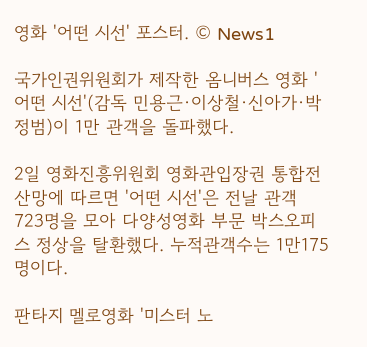영화 '어떤 시선' 포스터. © News1

국가인권위원회가 제작한 옴니버스 영화 '어떤 시선'(감독 민용근·이상철·신아가·박정범)이 1만 관객을 돌파했다.

2일 영화진흥위원회 영화관입장권 통합전산망에 따르면 '어떤 시선'은 전날 관객 723명을 모아 다양성영화 부문 박스오피스 정상을 탈환했다. 누적관객수는 1만175명이다.

판타지 멜로영화 '미스터 노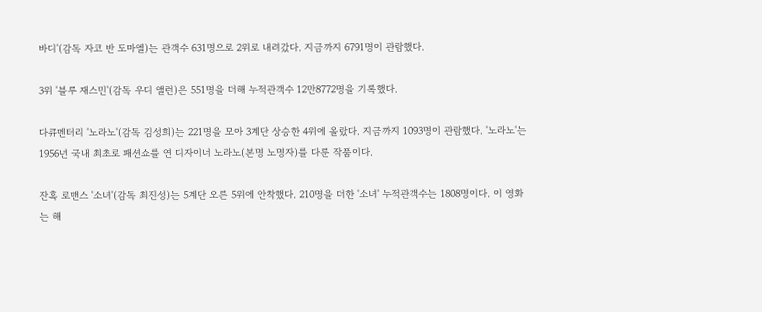바디'(감독 자코 반 도마엘)는 관객수 631명으로 2위로 내려갔다. 지금까지 6791명이 관람했다.

3위 '블루 재스민'(감독 우디 앨런)은 551명을 더해 누적관객수 12만8772명을 기록했다.

다큐멘터리 '노라노'(감독 김성희)는 221명을 모아 3계단 상승한 4위에 올랐다. 지금까지 1093명이 관람했다. '노라노'는 1956년 국내 최초로 패션쇼를 연 디자이너 노라노(본명 노명자)를 다룬 작품이다.

잔혹 로맨스 '소녀'(감독 최진성)는 5계단 오른 5위에 안착했다. 210명을 더한 '소녀' 누적관객수는 1808명이다. 이 영화는 해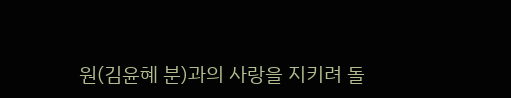원(김윤혜 분)과의 사랑을 지키려 돌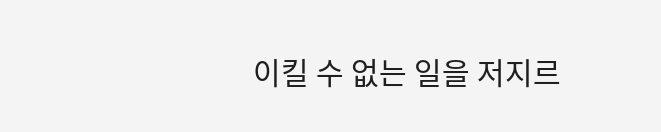이킬 수 없는 일을 저지르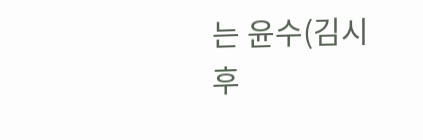는 윤수(김시후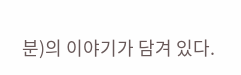분)의 이야기가 담겨 있다.